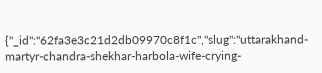{"_id":"62fa3e3c21d2db09970c8f1c","slug":"uttarakhand-martyr-chandra-shekhar-harbola-wife-crying-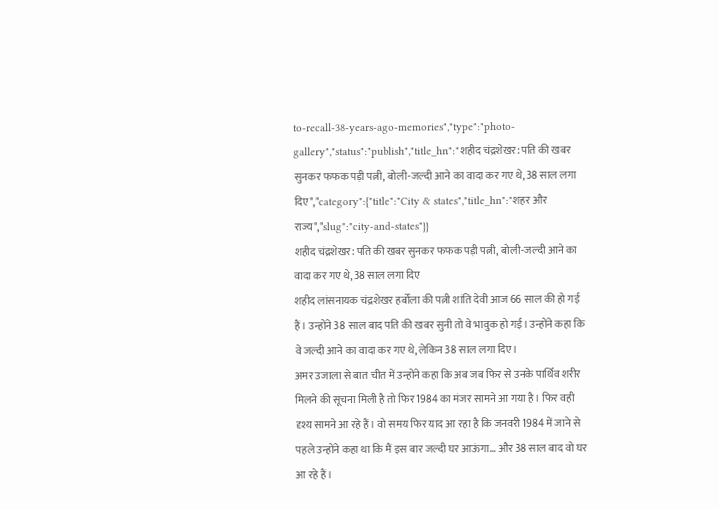to-recall-38-years-ago-memories","type":"photo-gallery","status":"publish","title_hn":"शहीद चंद्रशेखर: पति की खबर सुनकर फफक पड़ी पत्नी, बोली-जल्दी आने का वादा कर गए थे, 38 साल लगा दिए","category":{"title":"City & states","title_hn":"शहर और राज्य","slug":"city-and-states"}}
शहीद चंद्रशेखर: पति की खबर सुनकर फफक पड़ी पत्नी, बोली-जल्दी आने का वादा कर गए थे, 38 साल लगा दिए
शहीद लांसनायक चंद्रशेखर हर्बोला की पत्नी शांति देवी आज 66 साल की हो गई हैं। उन्होंने 38 साल बाद पति की खबर सुनी तो वे भावुक हो गई। उन्होंने कहा कि वे जल्दी आने का वादा कर गए थे, लेकिन 38 साल लगा दिए।
अमर उजाला से बात चीत में उन्होंने कहा कि अब जब फिर से उनके पार्थिव शरीर मिलने की सूचना मिली है तो फिर 1984 का मंजर सामने आ गया है। फिर वही दृश्य सामने आ रहे हैं। वो समय फिर याद आ रहा है कि जनवरी 1984 में जाने से पहले उन्होंने कहा था कि मैं इस बार जल्दी घर आऊंगा... और 38 साल बाद वो घर आ रहे हैं।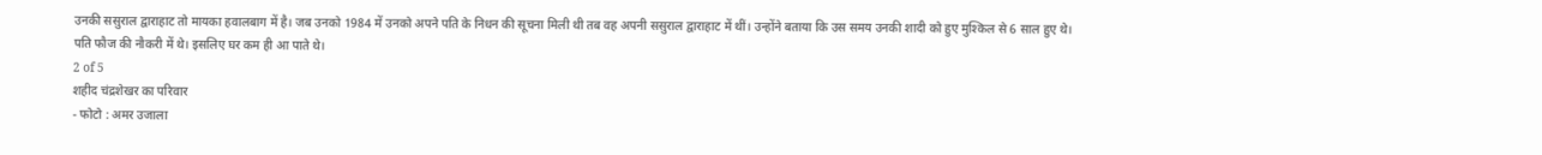उनकी ससुराल द्वाराहाट तो मायका हवालबाग में है। जब उनको 1984 में उनको अपने पति के निधन की सूचना मिली थी तब वह अपनी ससुराल द्वाराहाट में थीं। उन्होंने बताया कि उस समय उनकी शादी को हुए मुश्किल से 6 साल हुए थे। पति फौज की नौकरी में थे। इसलिए घर कम ही आ पाते थे।
2 of 5
शहीद चंद्रशेखर का परिवार
- फोटो : अमर उजाला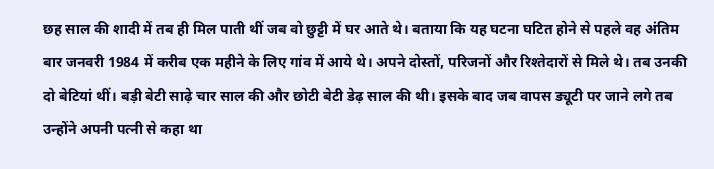छह साल की शादी में तब ही मिल पाती थीं जब वो छुट्टी में घर आते थे। बताया कि यह घटना घटित होने से पहले वह अंतिम बार जनवरी 1984 में करीब एक महीने के लिए गांव में आये थे। अपने दोस्तों, परिजनों और रिश्तेदारों से मिले थे। तब उनकी दो बेटियां थीं। बड़ी बेटी साढ़े चार साल की और छोटी बेटी डेढ़ साल की थी। इसके बाद जब वापस ड्यूटी पर जाने लगे तब उन्होंने अपनी पत्नी से कहा था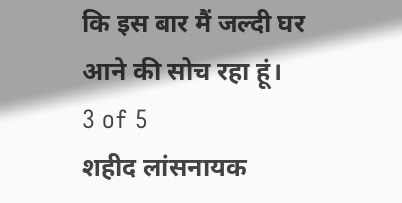कि इस बार मैं जल्दी घर आने की सोच रहा हूं।
3 of 5
शहीद लांसनायक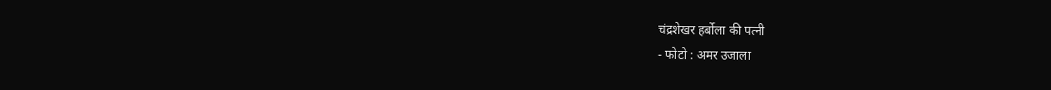चंद्रशेखर हर्बोला की पत्नी
- फोटो : अमर उजाला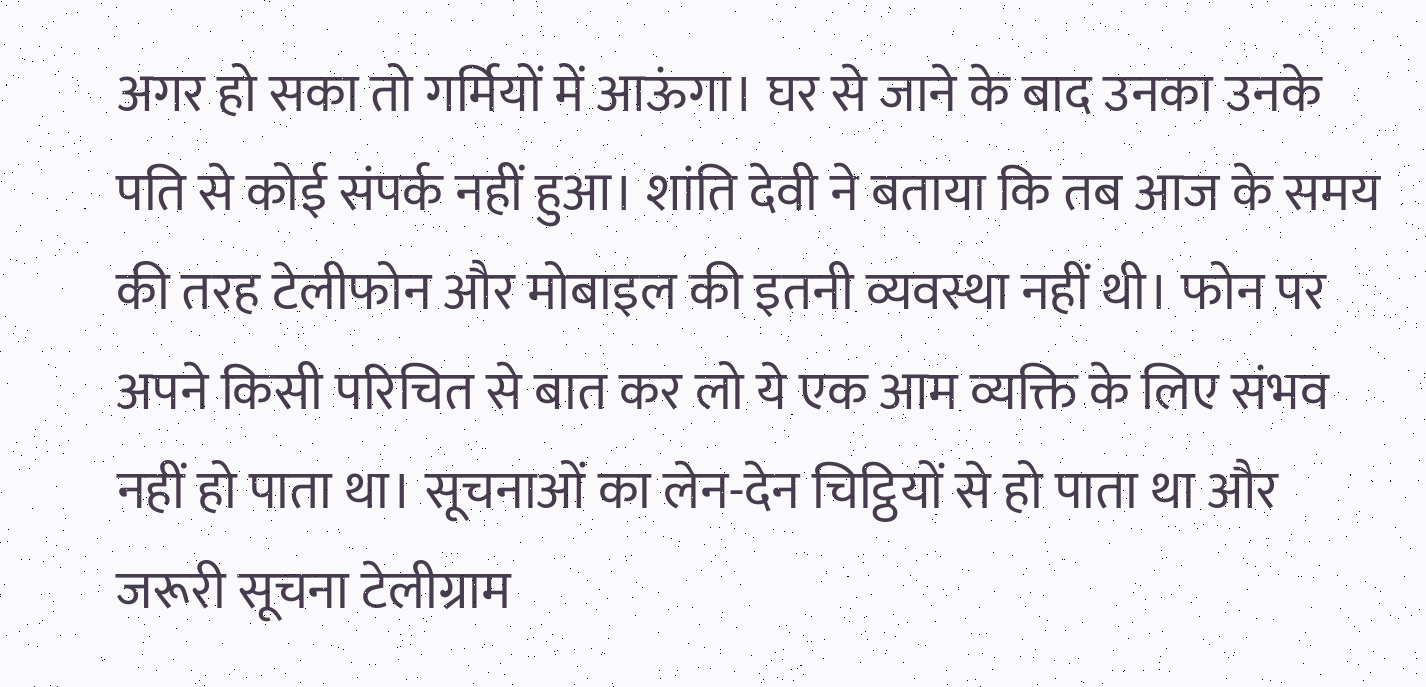अगर हो सका तो गर्मियों में आऊंगा। घर से जाने के बाद उनका उनके पति से कोई संपर्क नहीं हुआ। शांति देवी ने बताया कि तब आज के समय की तरह टेलीफोन और मोबाइल की इतनी व्यवस्था नहीं थी। फोन पर अपने किसी परिचित से बात कर लो ये एक आम व्यक्ति के लिए संभव नहीं हो पाता था। सूचनाओं का लेन-देन चिट्ठियों से हो पाता था और जरूरी सूचना टेलीग्राम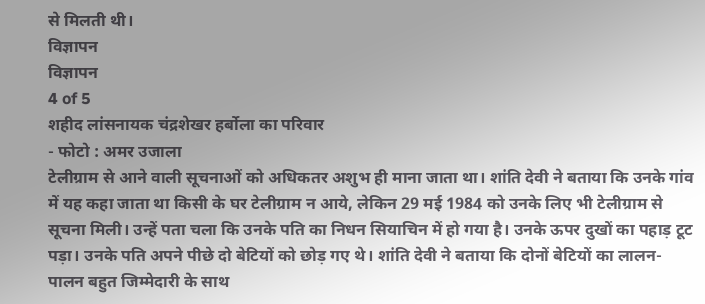से मिलती थी।
विज्ञापन
विज्ञापन
4 of 5
शहीद लांसनायक चंद्रशेखर हर्बोला का परिवार
- फोटो : अमर उजाला
टेलीग्राम से आने वाली सूचनाओं को अधिकतर अशुभ ही माना जाता था। शांति देवी ने बताया कि उनके गांव में यह कहा जाता था किसी के घर टेलीग्राम न आये, लेकिन 29 मई 1984 को उनके लिए भी टेलीग्राम से सूचना मिली। उन्हें पता चला कि उनके पति का निधन सियाचिन में हो गया है। उनके ऊपर दुखों का पहाड़ टूट पड़ा। उनके पति अपने पीछे दो बेटियों को छोड़ गए थे। शांति देवी ने बताया कि दोनों बेटियों का लालन-पालन बहुत जिम्मेदारी के साथ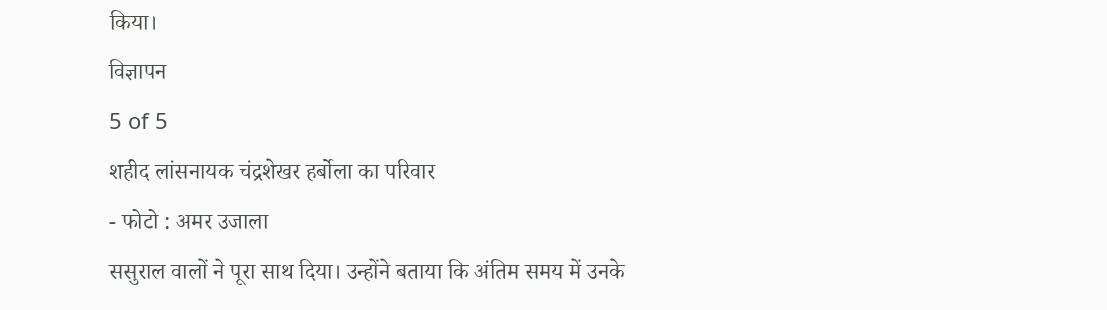किया।
विज्ञापन
5 of 5
शहीद लांसनायक चंद्रशेखर हर्बोला का परिवार
- फोटो : अमर उजाला
ससुराल वालों ने पूरा साथ दिया। उन्होंने बताया कि अंतिम समय में उनके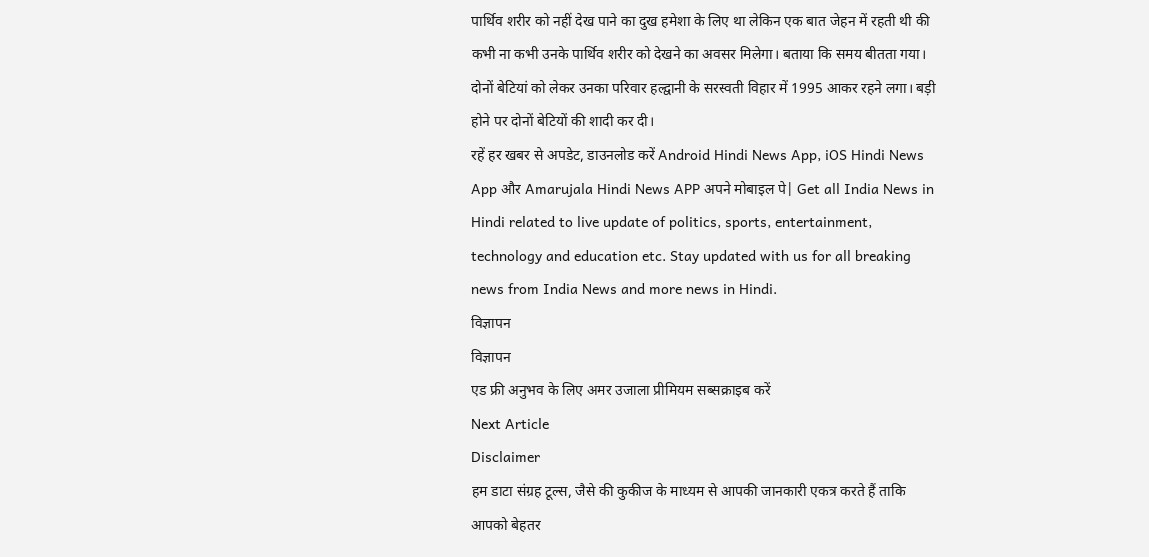पार्थिव शरीर को नहीं देख पाने का दुख हमेशा के लिए था लेकिन एक बात जेहन में रहती थी की कभी ना कभी उनके पार्थिव शरीर को देखने का अवसर मिलेगा। बताया कि समय बीतता गया। दोनों बेटियां को लेकर उनका परिवार हल्द्वानी के सरस्वती विहार में 1995 आकर रहने लगा। बड़ी होने पर दोनों बेटियों की शादी कर दी।
रहें हर खबर से अपडेट, डाउनलोड करें Android Hindi News App, iOS Hindi News App और Amarujala Hindi News APP अपने मोबाइल पे| Get all India News in Hindi related to live update of politics, sports, entertainment, technology and education etc. Stay updated with us for all breaking news from India News and more news in Hindi.
विज्ञापन
विज्ञापन
एड फ्री अनुभव के लिए अमर उजाला प्रीमियम सब्सक्राइब करें
Next Article
Disclaimer
हम डाटा संग्रह टूल्स, जैसे की कुकीज के माध्यम से आपकी जानकारी एकत्र करते हैं ताकि आपको बेहतर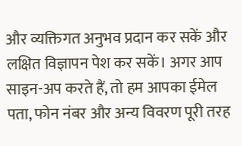और व्यक्तिगत अनुभव प्रदान कर सकें और लक्षित विज्ञापन पेश कर सकें। अगर आप साइन-अप करते हैं, तो हम आपका ईमेल पता, फोन नंबर और अन्य विवरण पूरी तरह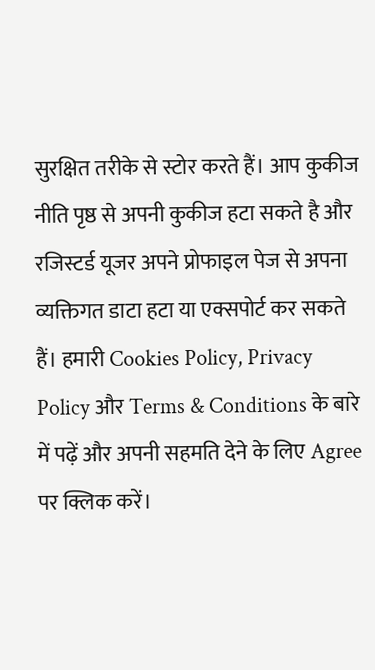सुरक्षित तरीके से स्टोर करते हैं। आप कुकीज नीति पृष्ठ से अपनी कुकीज हटा सकते है और रजिस्टर्ड यूजर अपने प्रोफाइल पेज से अपना व्यक्तिगत डाटा हटा या एक्सपोर्ट कर सकते हैं। हमारी Cookies Policy, Privacy Policy और Terms & Conditions के बारे में पढ़ें और अपनी सहमति देने के लिए Agree पर क्लिक करें।